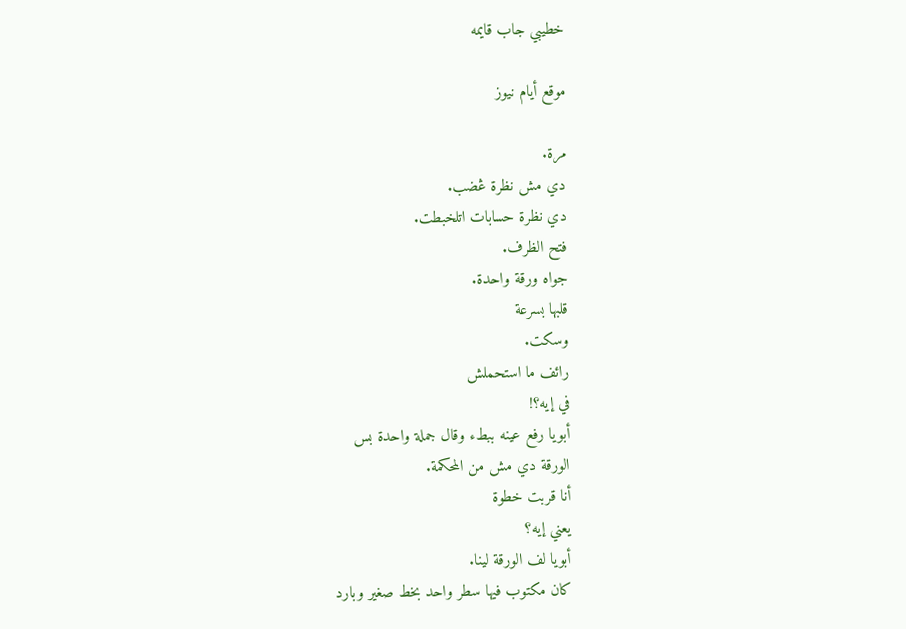خطيبي جاب قايمه

موقع أيام نيوز

مرة.
دي مش نظرة ڠضب.
دي نظرة حسابات اتلخبطت.
فتح الظرف.
جواه ورقة واحدة.
قلبها بسرعة
وسكت.
رائف ما استحملش
في إيه؟!
أبويا رفع عينه ببطء وقال جملة واحدة بس
الورقة دي مش من المحكمة.
أنا قربت خطوة
يعني إيه؟
أبويا لف الورقة لينا.
كان مكتوب فيها سطر واحد بخط صغير وبارد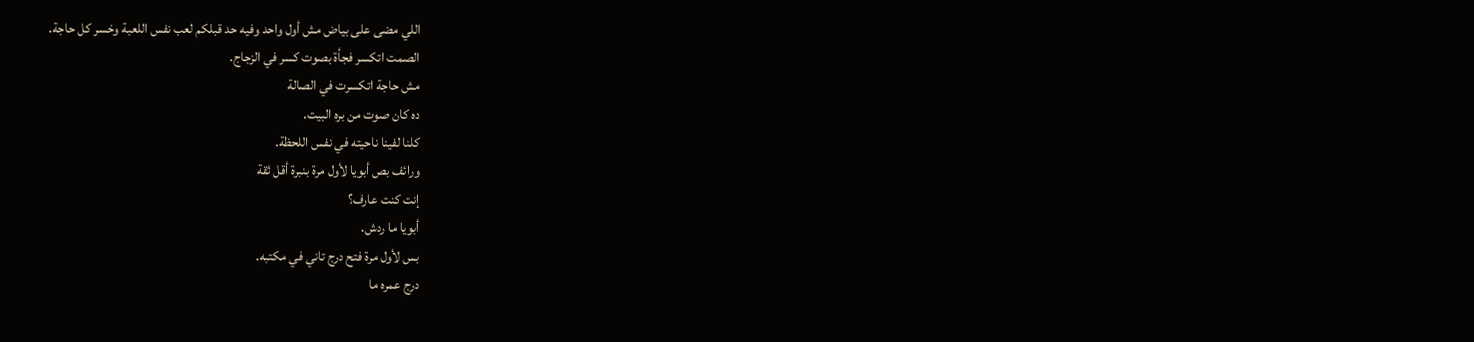اللي مضى على بياض مش أول واحد وفيه حد قبلكم لعب نفس اللعبة وخسر كل حاجة.
الصمت اتكسر فجأة بصوت كسر في الزجاج.
مش حاجة اتكسرت في الصالة
ده كان صوت من بره البيت.
كلنا لفينا ناحيته في نفس اللحظة.
ورائف بص أبويا لأول مرة بنبرة أقل ثقة
إنت كنت عارف؟
أبويا ما ردش.
بس لأول مرة فتح درج تاني في مكتبه.
درج عمره ما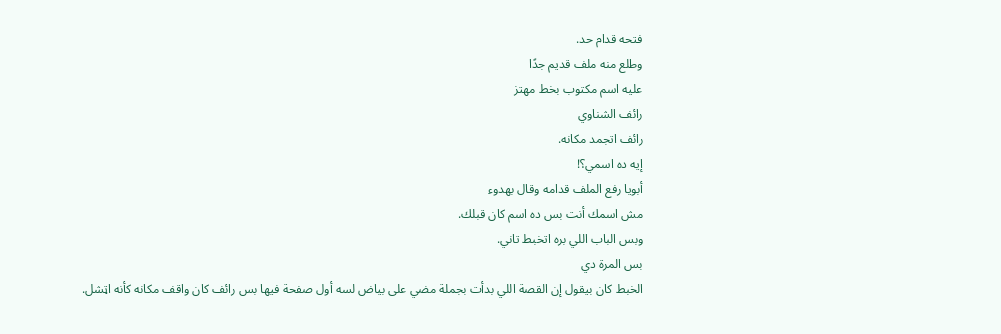فتحه قدام حد.
وطلع منه ملف قديم جدًا
عليه اسم مكتوب بخط مهتز
رائف الشناوي
رائف اتجمد مكانه.
إيه ده اسمي؟!
أبويا رفع الملف قدامه وقال بهدوء
مش اسمك أنت بس ده اسم كان قبلك.
وبس الباب اللي بره اتخبط تاني.
بس المرة دي
الخبط كان بيقول إن القصة اللي بدأت بجملة مضي على بياض لسه أول صفحة فيها بس رائف كان واقف مكانه كأنه اټشل.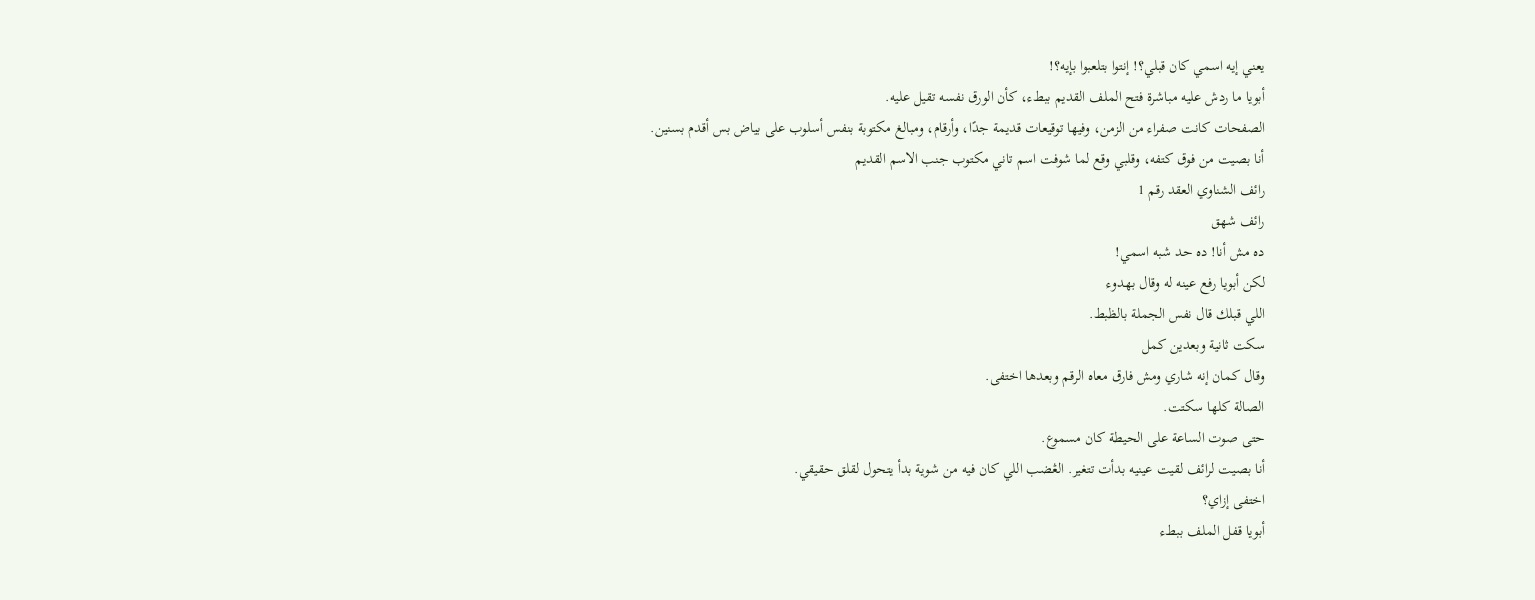يعني إيه اسمي كان قبلي؟! إنتوا بتلعبوا بإيه؟!
أبويا ما ردش عليه مباشرة فتح الملف القديم ببطء، كأن الورق نفسه تقيل عليه.
الصفحات كانت صفراء من الزمن، وفيها توقيعات قديمة جدًا، وأرقام، ومبالغ مكتوبة بنفس أسلوب على بياض بس أقدم بسنين.
أنا بصيت من فوق كتفه، وقلبي وقع لما شوفت اسم تاني مكتوب جنب الاسم القديم
رائف الشناوي العقد رقم 1
رائف شهق
ده مش أنا! ده حد شبه اسمي!
لكن أبويا رفع عينه له وقال بهدوء
اللي قبلك قال نفس الجملة بالظبط.
سكت ثانية وبعدين كمل
وقال كمان إنه شاري ومش فارق معاه الرقم وبعدها اختفى.
الصالة كلها سكتت.
حتى صوت الساعة على الحيطة كان مسموع.
أنا بصيت لرائف لقيت عينيه بدأت تتغير. الڠضب اللي كان فيه من شوية بدأ يتحول لقلق حقيقي.
اختفى إزاي؟
أبويا قفل الملف ببطء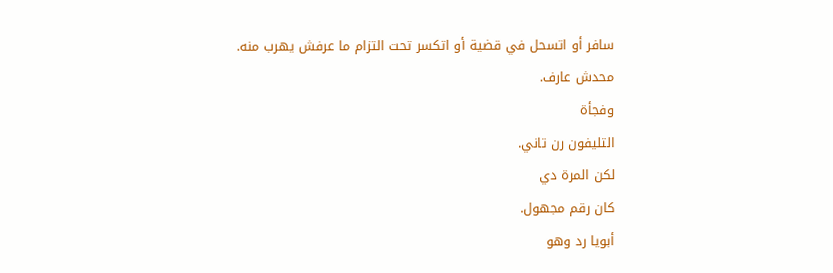سافر أو اتسحل في قضية أو اتكسر تحت التزام ما عرفش يهرب منه. محدش عارف.
وفجأة
التليفون رن تاني.
لكن المرة دي
كان رقم مجهول.
أبويا رد وهو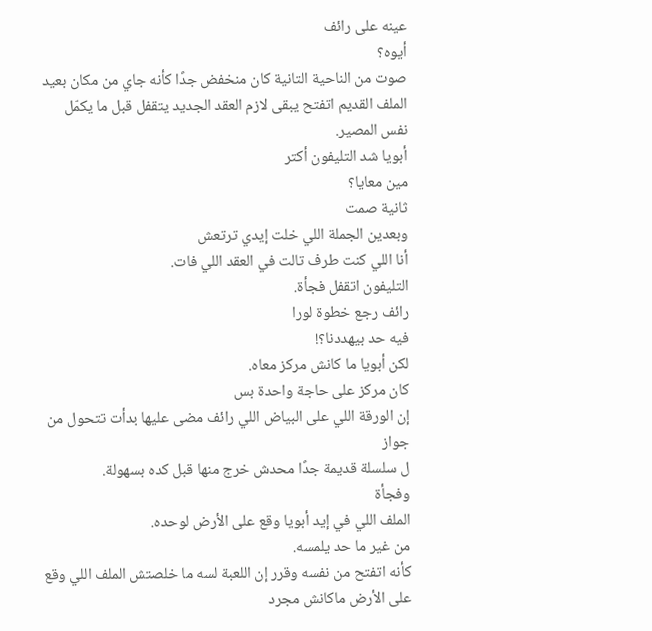عينه على رائف
أيوه؟
صوت من الناحية التانية كان منخفض جدًا كأنه جاي من مكان بعيد
الملف القديم اتفتح يبقى لازم العقد الجديد يتقفل قبل ما يكمّل نفس المصير.
أبويا شد التليفون أكتر
مين معايا؟
ثانية صمت
وبعدين الجملة اللي خلت إيدي ترتعش
أنا اللي كنت طرف تالت في العقد اللي فات.
التليفون اتقفل فجأة.
رائف رجع خطوة لورا
فيه حد بيهددنا؟!
لكن أبويا ما كانش مركز معاه.
كان مركز على حاجة واحدة بس
إن الورقة اللي على البياض اللي رائف مضى عليها بدأت تتحول من جواز
ل سلسلة قديمة جدًا محدش خرج منها قبل كده بسهولة.
وفجأة
الملف اللي في إيد أبويا وقع على الأرض لوحده.
من غير ما حد يلمسه.
كأنه اتفتح من نفسه وقرر إن اللعبة لسه ما خلصتش الملف اللي وقع على الأرض ماكانش مجرد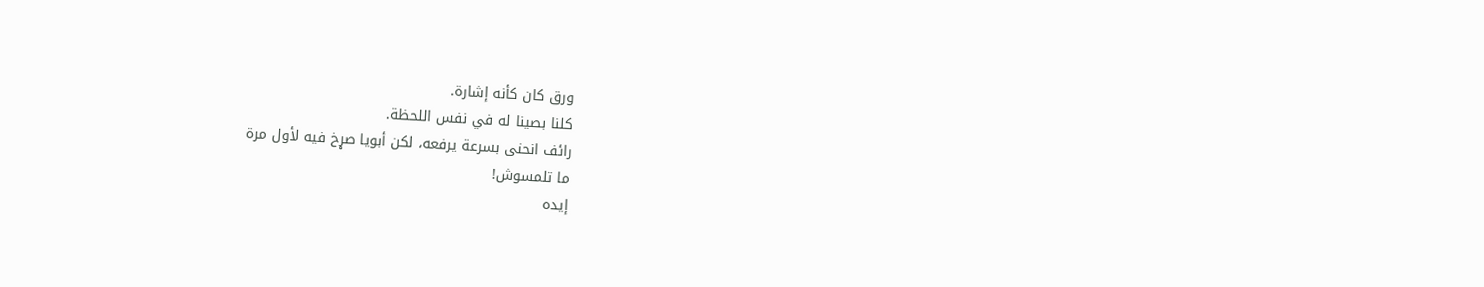ورق كان كأنه إشارة.
كلنا بصينا له في نفس اللحظة.
رائف انحنى بسرعة يرفعه، لكن أبويا صړخ فيه لأول مرة
ما تلمسوش!
إيده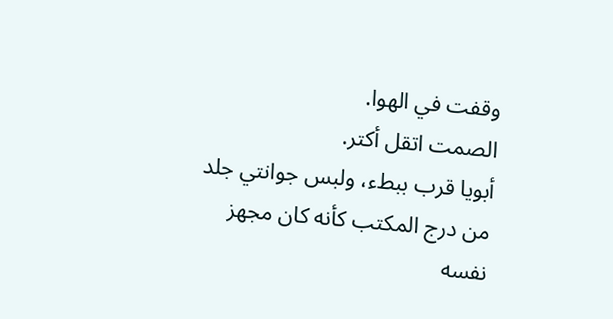وقفت في الهوا.
الصمت اتقل أكتر.
أبويا قرب ببطء، ولبس جوانتي جلد من درج المكتب كأنه كان مجهز نفسه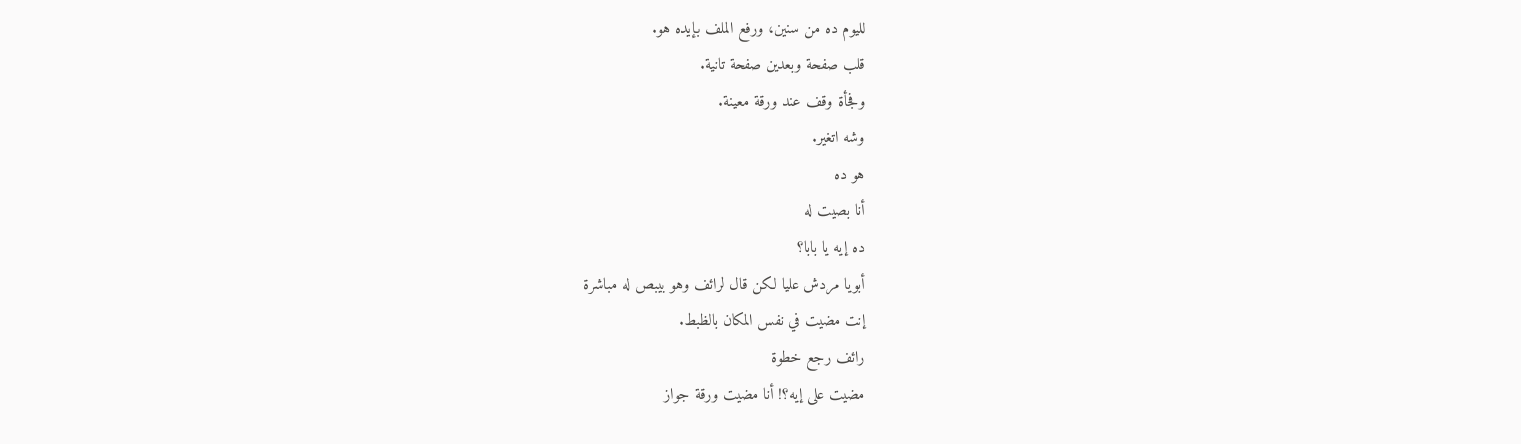لليوم ده من سنين، ورفع الملف بإيده هو.
قلب صفحة وبعدين صفحة تانية.
وفجأة وقف عند ورقة معينة.
وشه اتغير.
هو ده
أنا بصيت له
ده إيه يا بابا؟
أبويا مردش عليا لكن قال لرائف وهو بيبص له مباشرة
إنت مضيت في نفس المكان بالظبط.
رائف رجع خطوة
مضيت على إيه؟! أنا مضيت ورقة جواز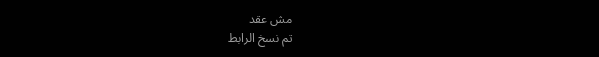مش عقد
تم نسخ الرابط